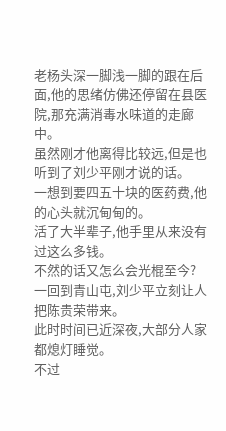老杨头深一脚浅一脚的跟在后面,他的思绪仿佛还停留在县医院,那充满消毒水味道的走廊中。
虽然刚才他离得比较远,但是也听到了刘少平刚才说的话。
一想到要四五十块的医药费,他的心头就沉甸甸的。
活了大半辈子,他手里从来没有过这么多钱。
不然的话又怎么会光棍至今?
一回到青山屯,刘少平立刻让人把陈贵荣带来。
此时时间已近深夜,大部分人家都熄灯睡觉。
不过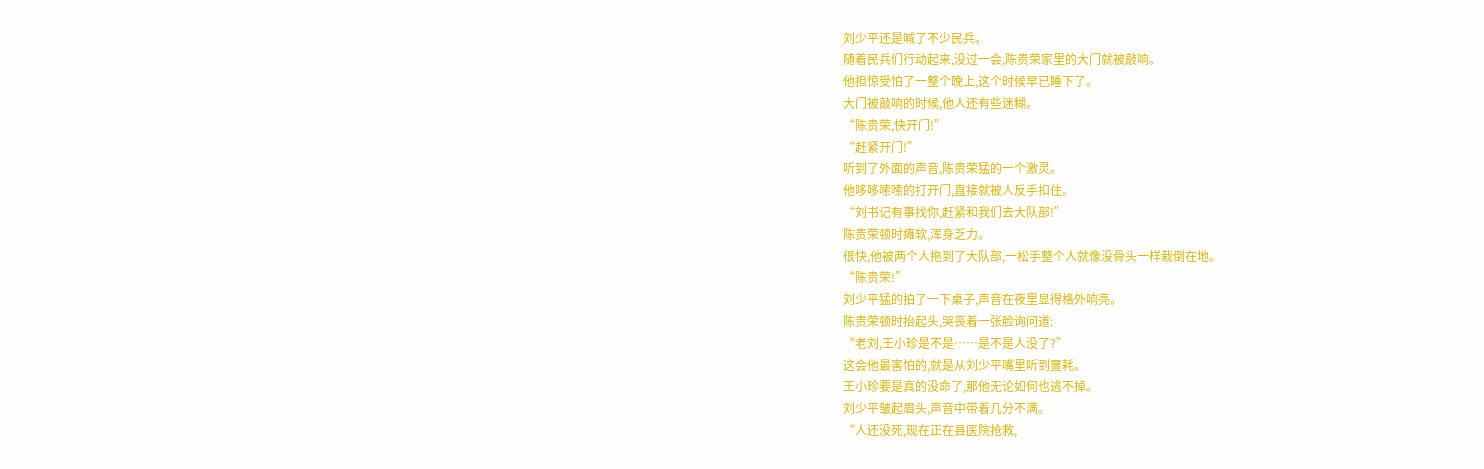刘少平还是喊了不少民兵。
随着民兵们行动起来,没过一会,陈贵荣家里的大门就被敲响。
他担惊受怕了一整个晚上,这个时候早已睡下了。
大门被敲响的时候,他人还有些迷糊。
“陈贵荣,快开门!”
“赶紧开门!”
听到了外面的声音,陈贵荣猛的一个激灵。
他哆哆嗦嗦的打开门,直接就被人反手扣住。
“刘书记有事找你,赶紧和我们去大队部!”
陈贵荣顿时瘫软,浑身乏力。
很快,他被两个人拖到了大队部,一松手整个人就像没骨头一样栽倒在地。
“陈贵荣!”
刘少平猛的拍了一下桌子,声音在夜里显得格外响亮。
陈贵荣顿时抬起头,哭丧着一张脸询问道:
“老刘,王小珍是不是……是不是人没了?”
这会他最害怕的,就是从刘少平嘴里听到噩耗。
王小珍要是真的没命了,那他无论如何也逃不掉。
刘少平皱起眉头,声音中带着几分不满。
“人还没死,现在正在县医院抢救,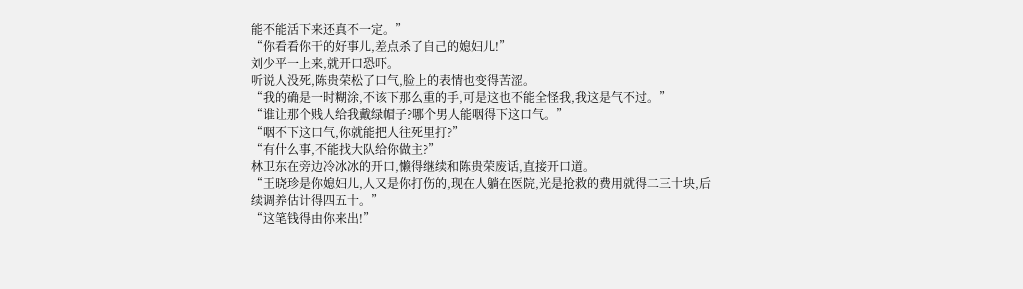能不能活下来还真不一定。”
“你看看你干的好事儿,差点杀了自己的媳妇儿!”
刘少平一上来,就开口恐吓。
听说人没死,陈贵荣松了口气,脸上的表情也变得苦涩。
“我的确是一时糊涂,不该下那么重的手,可是这也不能全怪我,我这是气不过。”
“谁让那个贱人给我戴绿帽子?哪个男人能咽得下这口气。”
“咽不下这口气,你就能把人往死里打?”
“有什么事,不能找大队给你做主?”
林卫东在旁边冷冰冰的开口,懒得继续和陈贵荣废话,直接开口道。
“王晓珍是你媳妇儿,人又是你打伤的,现在人躺在医院,光是抢救的费用就得二三十块,后续调养估计得四五十。”
“这笔钱得由你来出!”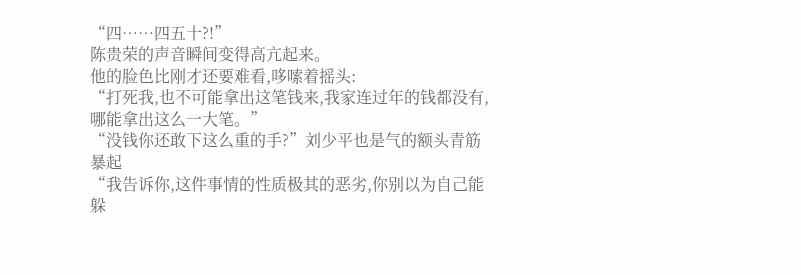“四……四五十?!”
陈贵荣的声音瞬间变得高亢起来。
他的脸色比刚才还要难看,哆嗦着摇头:
“打死我,也不可能拿出这笔钱来,我家连过年的钱都没有,哪能拿出这么一大笔。”
“没钱你还敢下这么重的手?”刘少平也是气的额头青筋暴起
“我告诉你,这件事情的性质极其的恶劣,你别以为自己能躲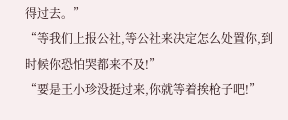得过去。”
“等我们上报公社,等公社来决定怎么处置你,到时候你恐怕哭都来不及!”
“要是王小珍没挺过来,你就等着挨枪子吧!”